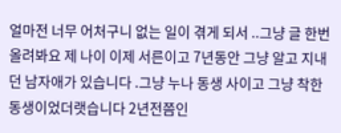얼마전 너무 어처구니 없는 일이 겪게 되서 ..그냥 글 한번 올려봐요 제 나이 이제 서른이고 7년동안 그냥 알고 지내던 남자애가 있습니다 .그냥 누나 동생 사이고 그냥 착한 동생이었더랫습니다 2년전쯤인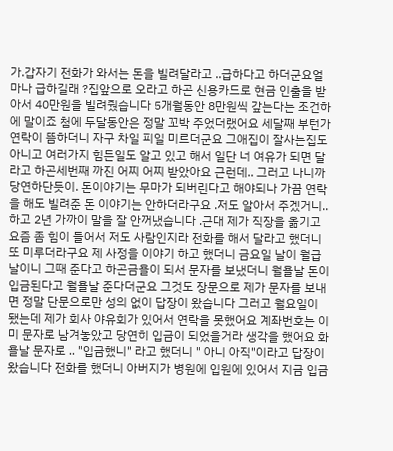가.갑자기 전화가 와서는 돈을 빌려달라고 ..급하다고 하더군요얼마나 급하길래 ?집앞으로 오라고 하곤 신용카드로 현금 인출을 받아서 40만원을 빌려줬습니다 5개월동안 8만원씩 갚는다는 조건하에 말이죠 첨에 두달동안은 정말 꼬박 주었더랬어요 세달째 부턴가 연락이 뜸하더니 자구 차일 피일 미르더군요 그애집이 잘사는집도 아니고 여러가지 힘든일도 알고 있고 해서 일단 너 여유가 되면 달라고 하곤세번째 까진 어찌 어찌 받았아요 근런데.. 그러고 나니까 당연하단듯이. 돈이야기는 무마가 되버린다고 해야되나 가끔 연락을 해도 빌려준 돈 이야기는 안하더라구요 .저도 알아서 주겠거니..하고 2년 가까이 말을 잘 안꺼냈습니다 .근대 제가 직장을 옮기고 요즘 좀 힘이 들어서 저도 사람인지라 전화를 해서 달라고 했더니 또 미루더라구요 제 사정을 이야기 하고 했더니 금요일 날이 월급날이니 그때 준다고 하곤금욜이 되서 문자를 보냈더니 월욜날 돈이 입금된다고 월욜날 준다더군요 그것도 장문으로 제가 문자를 보내면 정말 단문으로만 성의 없이 답장이 왔습니다 그러고 월요일이 됐는데 제가 회사 야유회가 있어서 연락을 못했어요 계좌번호는 이미 문자로 남겨놓았고 당연히 입금이 되었을거라 생각을 했어요 화욜날 문자로 .. "입금했니" 라고 했더니 " 아니 아직"이라고 답장이 왔습니다 전화를 했더니 아버지가 병원에 입원에 있어서 지금 입금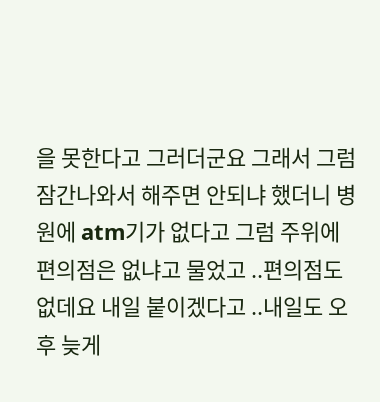을 못한다고 그러더군요 그래서 그럼 잠간나와서 해주면 안되냐 했더니 병원에 atm기가 없다고 그럼 주위에 편의점은 없냐고 물었고 ..편의점도 없데요 내일 붙이겠다고 ..내일도 오후 늦게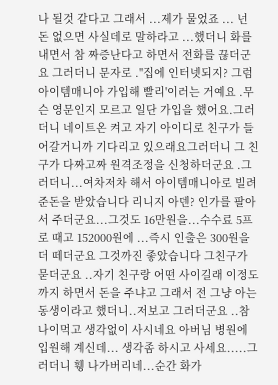나 될것 같다고 그래서 ...제가 물었죠 ... 넌 돈 없으면 사실데로 말하라고 ...했더니 화를 내면서 참 짜증난다고 하면서 전화를 끊더군요 그러더니 문자로 ."집에 인터넷되지? 그럼 아이템매니아 가입해 빨리'이러는 거예요 .무슨 영문인지 모르고 일단 가입을 했어요.그러더니 네이트온 켜고 자기 아이디로 친구가 들어갈거니까 기다리고 있으래요그러더니 그 친구가 다짜고짜 원격조정을 신청하더군요 .그러더니...여차저차 해서 아이템매니아로 빌려준돈을 받았습니다 리니지 아덴? 인가를 팔아서 주더군요...그것도 16만원을...수수료 5프로 때고 152000원에 ...즉시 인출은 300원을 더 떼더군요 그것까진 좋았습니다 그친구가 묻더군요 ..자기 친구랑 어떤 사이길래 이정도까지 하면서 돈을 주냐고 그래서 전 그냥 아는 동생이라고 했더니..저보고 그러더군요 ..참 나이먹고 생각없이 사시네요 아버님 병원에 입원해 계신데... 생각좀 하시고 사세요.....그러더니 휑 나가버리네...순간 화가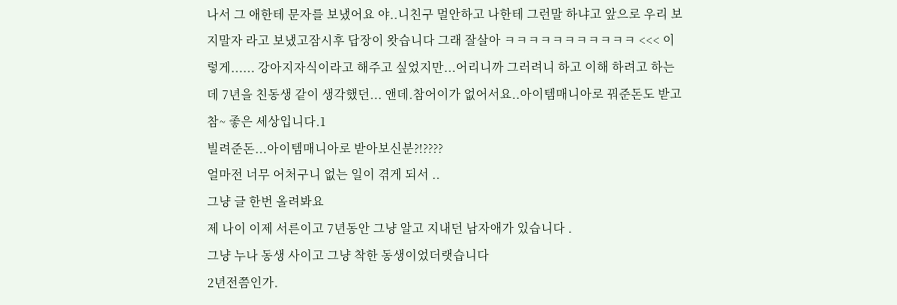나서 그 애한테 문자를 보냈어요 야..니친구 멀안하고 나한테 그런말 하냐고 앞으로 우리 보지말자 라고 보냈고잠시후 답장이 왓습니다 그래 잘살아 ㅋㅋㅋㅋㅋㅋㅋㅋㅋㅋㅋ <<< 이렇게...... 강아지자식이라고 해주고 싶었지만...어리니까 그러려니 하고 이해 하려고 하는데 7년을 친동생 같이 생각했던... 앤데.참어이가 없어서요..아이템매니아로 꿔준돈도 받고 참~ 좋은 세상입니다.1
빌려준돈...아이템매니아로 받아보신분?!????
얼마전 너무 어처구니 없는 일이 겪게 되서 ..
그냥 글 한번 올려봐요
제 나이 이제 서른이고 7년동안 그냥 알고 지내던 남자애가 있습니다 .
그냥 누나 동생 사이고 그냥 착한 동생이었더랫습니다
2년전쯤인가.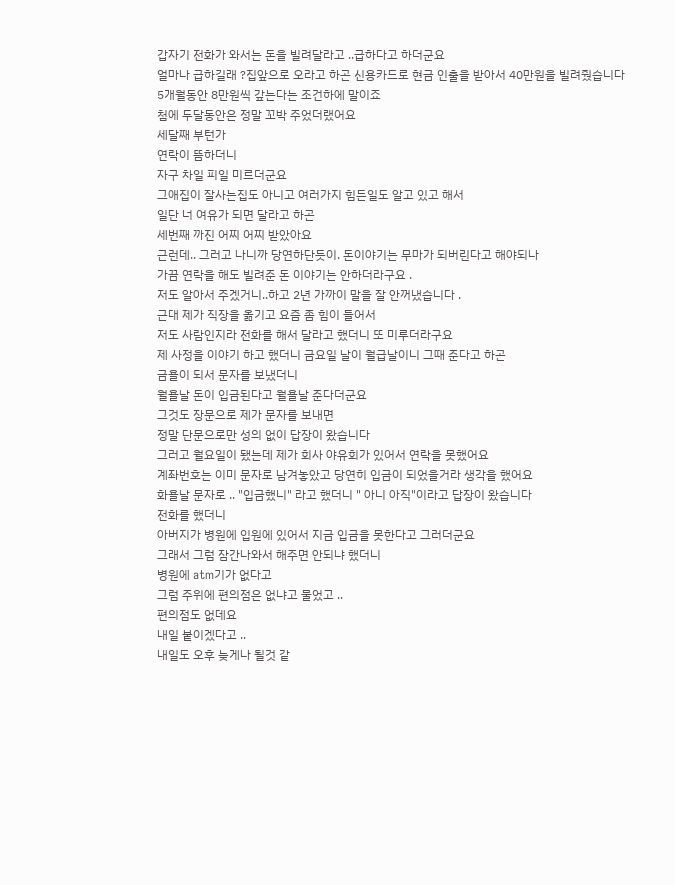갑자기 전화가 와서는 돈을 빌려달라고 ..급하다고 하더군요
얼마나 급하길래 ?집앞으로 오라고 하곤 신용카드로 현금 인출을 받아서 40만원을 빌려줬습니다
5개월동안 8만원씩 갚는다는 조건하에 말이죠
첨에 두달동안은 정말 꼬박 주었더랬어요
세달째 부턴가
연락이 뜸하더니
자구 차일 피일 미르더군요
그애집이 잘사는집도 아니고 여러가지 힘든일도 알고 있고 해서
일단 너 여유가 되면 달라고 하곤
세번째 까진 어찌 어찌 받았아요
근런데.. 그러고 나니까 당연하단듯이. 돈이야기는 무마가 되버린다고 해야되나
가끔 연락을 해도 빌려준 돈 이야기는 안하더라구요 .
저도 알아서 주겠거니..하고 2년 가까이 말을 잘 안꺼냈습니다 .
근대 제가 직장을 옮기고 요즘 좀 힘이 들어서
저도 사람인지라 전화를 해서 달라고 했더니 또 미루더라구요
제 사정을 이야기 하고 했더니 금요일 날이 월급날이니 그때 준다고 하곤
금욜이 되서 문자를 보냈더니
월욜날 돈이 입금된다고 월욜날 준다더군요
그것도 장문으로 제가 문자를 보내면
정말 단문으로만 성의 없이 답장이 왔습니다
그러고 월요일이 됐는데 제가 회사 야유회가 있어서 연락을 못했어요
계좌번호는 이미 문자로 남겨놓았고 당연히 입금이 되었을거라 생각을 했어요
화욜날 문자로 .. "입금했니" 라고 했더니 " 아니 아직"이라고 답장이 왔습니다
전화를 했더니
아버지가 병원에 입원에 있어서 지금 입금을 못한다고 그러더군요
그래서 그럼 잠간나와서 해주면 안되냐 했더니
병원에 atm기가 없다고
그럼 주위에 편의점은 없냐고 물었고 ..
편의점도 없데요
내일 붙이겠다고 ..
내일도 오후 늦게나 될것 같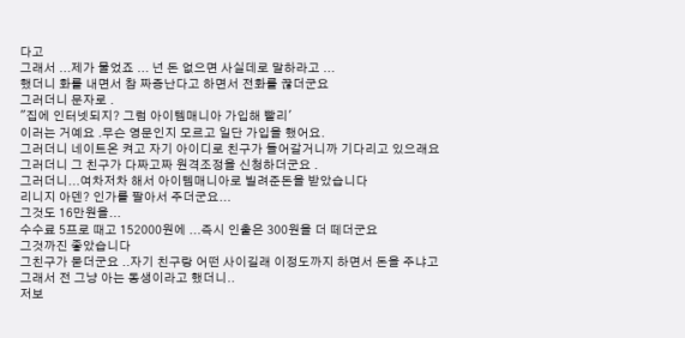다고
그래서 ...제가 물었죠 ... 넌 돈 없으면 사실데로 말하라고 ...
했더니 화를 내면서 참 짜증난다고 하면서 전화를 끊더군요
그러더니 문자로 .
"집에 인터넷되지? 그럼 아이템매니아 가입해 빨리'
이러는 거예요 .무슨 영문인지 모르고 일단 가입을 했어요.
그러더니 네이트온 켜고 자기 아이디로 친구가 들어갈거니까 기다리고 있으래요
그러더니 그 친구가 다짜고짜 원격조정을 신청하더군요 .
그러더니...여차저차 해서 아이템매니아로 빌려준돈을 받았습니다
리니지 아덴? 인가를 팔아서 주더군요...
그것도 16만원을...
수수료 5프로 때고 152000원에 ...즉시 인출은 300원을 더 떼더군요
그것까진 좋았습니다
그친구가 묻더군요 ..자기 친구랑 어떤 사이길래 이정도까지 하면서 돈을 주냐고
그래서 전 그냥 아는 동생이라고 했더니..
저보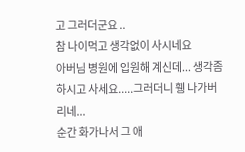고 그러더군요 ..
참 나이먹고 생각없이 사시네요
아버님 병원에 입원해 계신데... 생각좀 하시고 사세요.....그러더니 휑 나가버리네...
순간 화가나서 그 애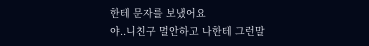한테 문자를 보냈어요
야..니친구 멀안하고 나한테 그런말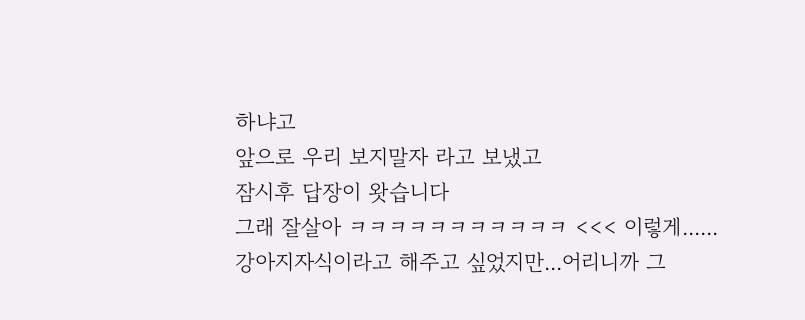하냐고
앞으로 우리 보지말자 라고 보냈고
잠시후 답장이 왓습니다
그래 잘살아 ㅋㅋㅋㅋㅋㅋㅋㅋㅋㅋㅋ <<< 이렇게......
강아지자식이라고 해주고 싶었지만...어리니까 그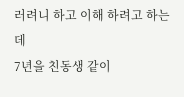러려니 하고 이해 하려고 하는데
7년을 친동생 같이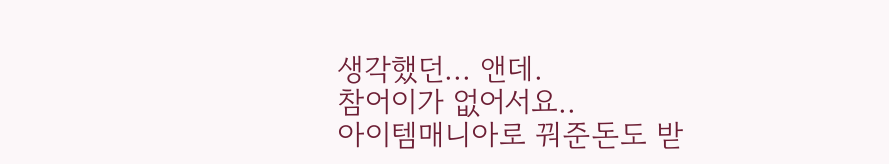생각했던... 앤데.
참어이가 없어서요..
아이템매니아로 꿔준돈도 받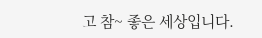고 참~ 좋은 세상입니다.